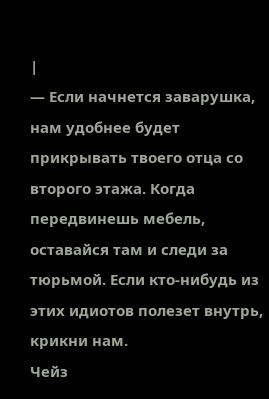|
— Если начнется заварушка, нам удобнее будет прикрывать твоего отца со второго этажа. Когда передвинешь мебель, оставайся там и следи за тюрьмой. Если кто-нибудь из этих идиотов полезет внутрь, крикни нам.
Чейз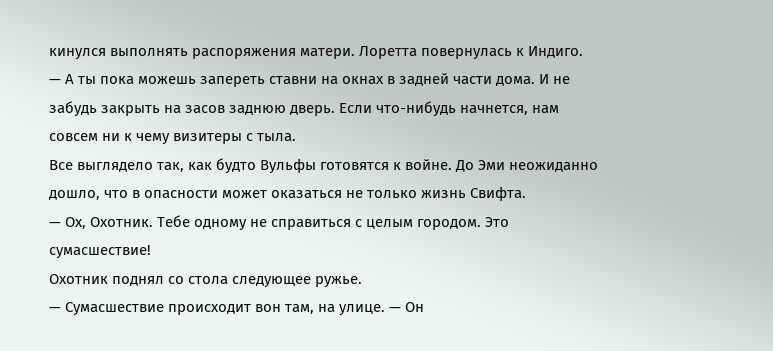кинулся выполнять распоряжения матери. Лоретта повернулась к Индиго.
— А ты пока можешь запереть ставни на окнах в задней части дома. И не забудь закрыть на засов заднюю дверь. Если что-нибудь начнется, нам совсем ни к чему визитеры с тыла.
Все выглядело так, как будто Вульфы готовятся к войне. До Эми неожиданно дошло, что в опасности может оказаться не только жизнь Свифта.
— Ох, Охотник. Тебе одному не справиться с целым городом. Это сумасшествие!
Охотник поднял со стола следующее ружье.
— Сумасшествие происходит вон там, на улице. — Он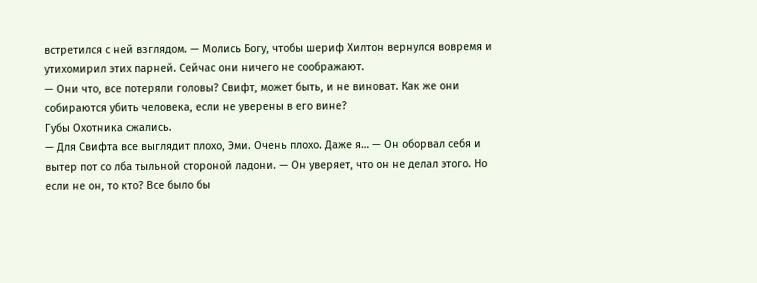встретился с ней взглядом. — Молись Богу, чтобы шериф Хилтон вернулся вовремя и утихомирил этих парней. Сейчас они ничего не соображают.
— Они что, все потеряли головы? Свифт, может быть, и не виноват. Как же они собираются убить человека, если не уверены в его вине?
Губы Охотника сжались.
— Для Свифта все выглядит плохо, Эми. Очень плохо. Даже я… — Он оборвал себя и вытер пот со лба тыльной стороной ладони. — Он уверяет, что он не делал этого. Но если не он, то кто? Все было бы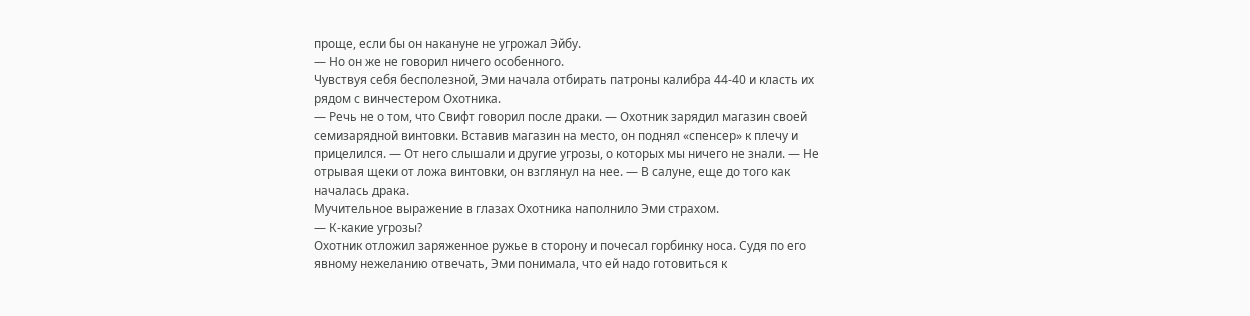проще, если бы он накануне не угрожал Эйбу.
— Но он же не говорил ничего особенного.
Чувствуя себя бесполезной, Эми начала отбирать патроны калибра 44-40 и класть их рядом с винчестером Охотника.
— Речь не о том, что Свифт говорил после драки. — Охотник зарядил магазин своей семизарядной винтовки. Вставив магазин на место, он поднял «спенсер» к плечу и прицелился. — От него слышали и другие угрозы, о которых мы ничего не знали. — Не отрывая щеки от ложа винтовки, он взглянул на нее. — В салуне, еще до того как началась драка.
Мучительное выражение в глазах Охотника наполнило Эми страхом.
— К-какие угрозы?
Охотник отложил заряженное ружье в сторону и почесал горбинку носа. Судя по его явному нежеланию отвечать, Эми понимала, что ей надо готовиться к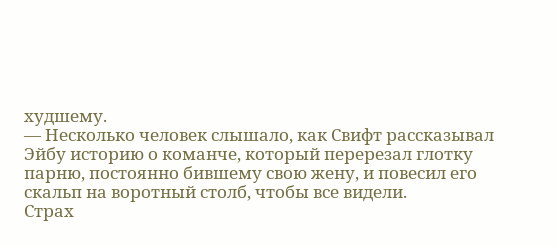худшему.
— Несколько человек слышало, как Свифт рассказывал Эйбу историю о команче, который перерезал глотку парню, постоянно бившему свою жену, и повесил его скальп на воротный столб, чтобы все видели.
Страх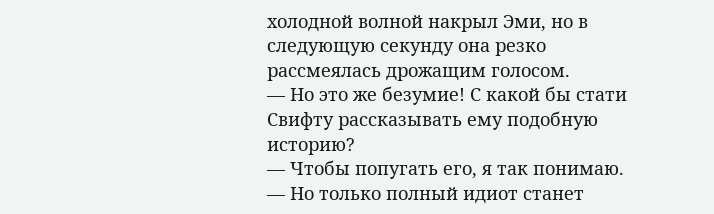холодной волной накрыл Эми, но в следующую секунду она резко рассмеялась дрожащим голосом.
— Но это же безумие! С какой бы стати Свифту рассказывать ему подобную историю?
— Чтобы попугать его, я так понимаю.
— Но только полный идиот станет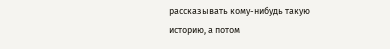рассказывать кому-нибудь такую историю, а потом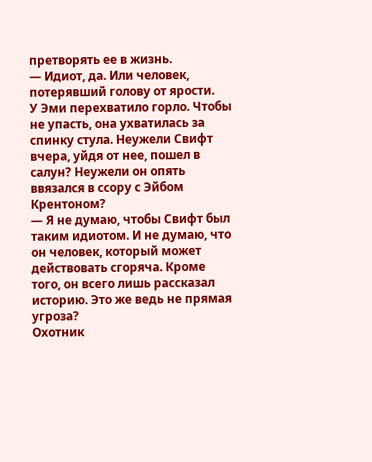претворять ее в жизнь.
— Идиот, да. Или человек, потерявший голову от ярости.
У Эми перехватило горло. Чтобы не упасть, она ухватилась за спинку стула. Неужели Свифт вчера, уйдя от нее, пошел в салун? Неужели он опять ввязался в ссору с Эйбом Крентоном?
— Я не думаю, чтобы Свифт был таким идиотом. И не думаю, что он человек, который может действовать сгоряча. Кроме того, он всего лишь рассказал историю. Это же ведь не прямая угроза?
Охотник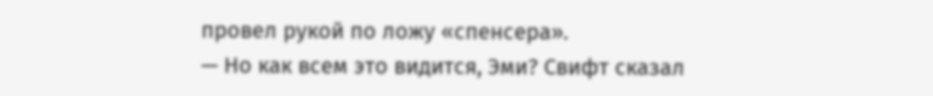провел рукой по ложу «спенсера».
— Но как всем это видится, Эми? Свифт сказал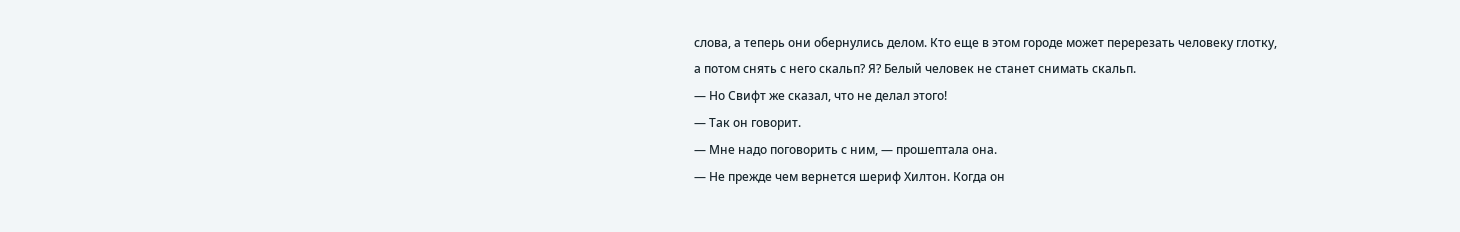слова, а теперь они обернулись делом. Кто еще в этом городе может перерезать человеку глотку, а потом снять с него скальп? Я? Белый человек не станет снимать скальп.
— Но Свифт же сказал, что не делал этого!
— Так он говорит.
— Мне надо поговорить с ним, — прошептала она.
— Не прежде чем вернется шериф Хилтон. Когда он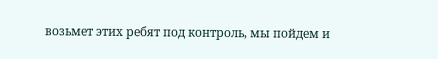возьмет этих ребят под контроль, мы пойдем и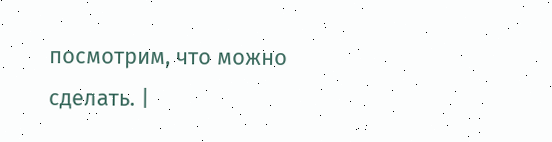посмотрим, что можно сделать. |